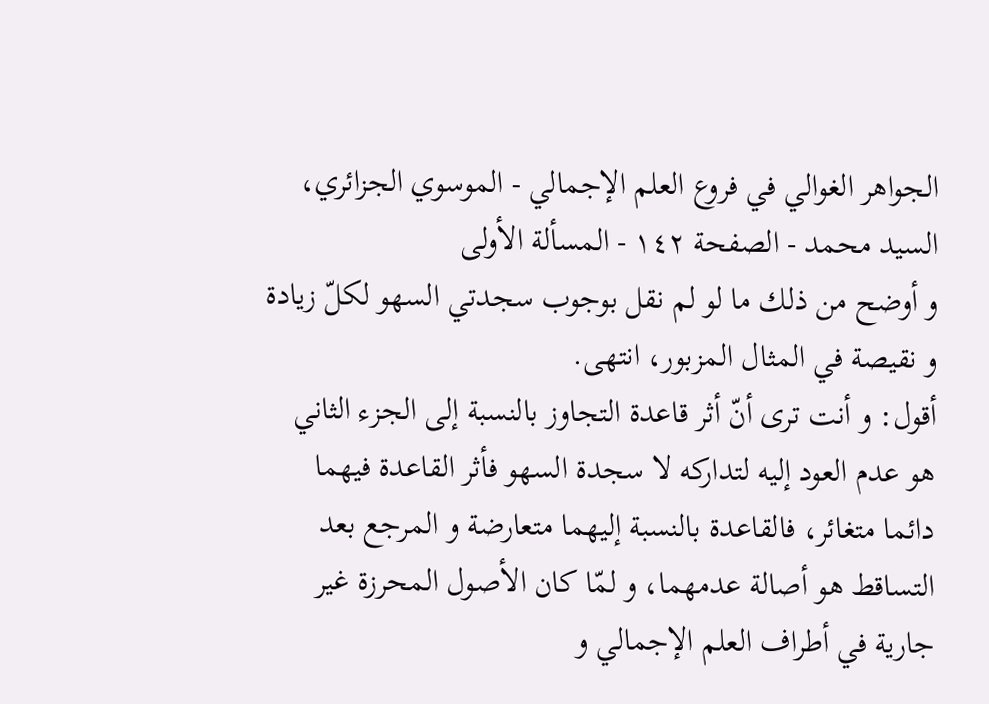الجواهر الغوالي في فروع العلم الإجمالي - الموسوي الجزائري، السيد محمد - الصفحة ١٤٢ - المسألة الأولى
و أوضح من ذلك ما لو لم نقل بوجوب سجدتي السهو لكلّ زيادة و نقيصة في المثال المزبور، انتهى.
أقول: و أنت ترى أنّ أثر قاعدة التجاوز بالنسبة إلى الجزء الثاني هو عدم العود إليه لتداركه لا سجدة السهو فأثر القاعدة فيهما دائما متغائر، فالقاعدة بالنسبة إليهما متعارضة و المرجع بعد التساقط هو أصالة عدمهما، و لمّا كان الأصول المحرزة غير جارية في أطراف العلم الإجمالي و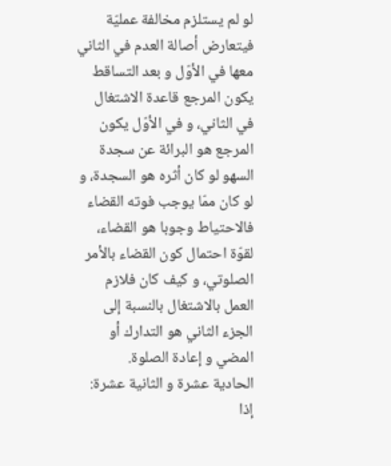لو لم يستلزم مخالفة عمليّة فيتعارض أصالة العدم في الثاني معها في الأوّل و بعد التساقط يكون المرجع قاعدة الاشتغال في الثاني، و في الأوّل يكون المرجع هو البرائة عن سجدة السهو لو كان أثره هو السجدة، و لو كان ممّا يوجب فوته القضاء فالاحتياط وجوبا هو القضاء، لقوّة احتمال كون القضاء بالأمر الصلوتي، و كيف كان فلازم العمل بالاشتغال بالنسبة إلى الجزء الثاني هو التدارك أو المضي و إعادة الصلوة.
الحادية عشرة و الثانية عشرة: إذا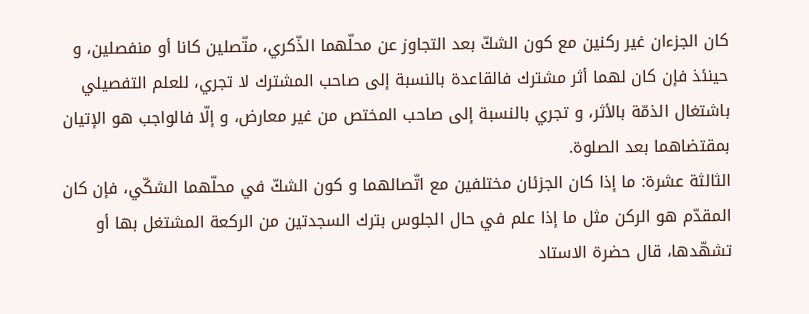كان الجزءان غير ركنين مع كون الشكّ بعد التجاوز عن محلّهما الذّكري، متّصلين كانا أو منفصلين، و حينئذ فإن كان لهما أثر مشترك فالقاعدة بالنسبة إلى صاحب المشترك لا تجري، للعلم التفصيلي باشتغال الذمّة بالأثر، و تجري بالنسبة إلى صاحب المختص من غير معارض، و إلّا فالواجب هو الإتيان بمقتضاهما بعد الصلوة.
الثالثة عشرة: ما إذا كان الجزئان مختلفين مع اتّصالهما و كون الشكّ في محلّهما الشكّي، فإن كان المقدّم هو الركن مثل ما إذا علم في حال الجلوس بترك السجدتين من الركعة المشتغل بها أو تشهّدها، قال حضرة الاستاد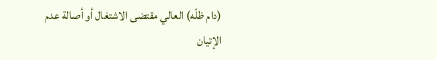(دام ظلّه) العالي مقتضى الاشتغال أو أصالة عدم الإتيان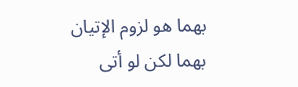بهما هو لزوم الإتيان بهما لكن لو أتى